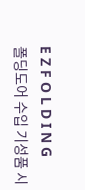E Z F O L D I N G
폴딩도어 수입 기성품 시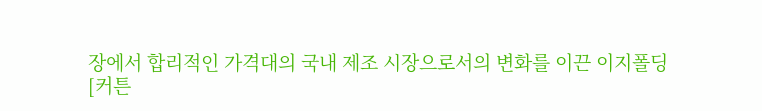장에서 합리적인 가격대의 국내 제조 시장으로서의 변화를 이끈 이지폴딩
[커튼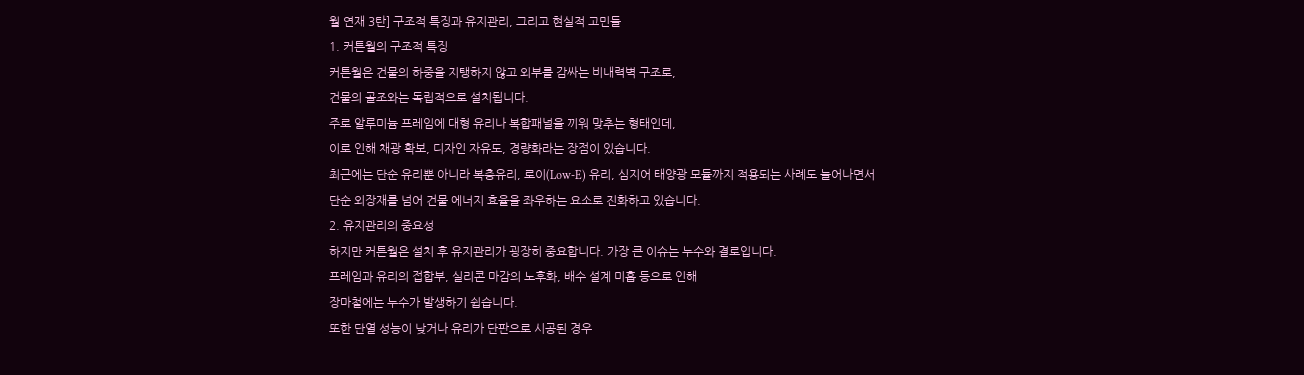월 연재 3탄] 구조적 특징과 유지관리, 그리고 현실적 고민들
1. 커튼월의 구조적 특징
커튼월은 건물의 하중을 지탱하지 않고 외부를 감싸는 비내력벽 구조로,
건물의 골조와는 독립적으로 설치됩니다.
주로 알루미늄 프레임에 대형 유리나 복합패널을 끼워 맞추는 형태인데,
이로 인해 채광 확보, 디자인 자유도, 경량화라는 장점이 있습니다.
최근에는 단순 유리뿐 아니라 복층유리, 로이(Low-E) 유리, 심지어 태양광 모듈까지 적용되는 사례도 늘어나면서
단순 외장재를 넘어 건물 에너지 효율을 좌우하는 요소로 진화하고 있습니다.
2. 유지관리의 중요성
하지만 커튼월은 설치 후 유지관리가 굉장히 중요합니다. 가장 큰 이슈는 누수와 결로입니다.
프레임과 유리의 접합부, 실리콘 마감의 노후화, 배수 설계 미흡 등으로 인해
장마철에는 누수가 발생하기 쉽습니다.
또한 단열 성능이 낮거나 유리가 단판으로 시공된 경우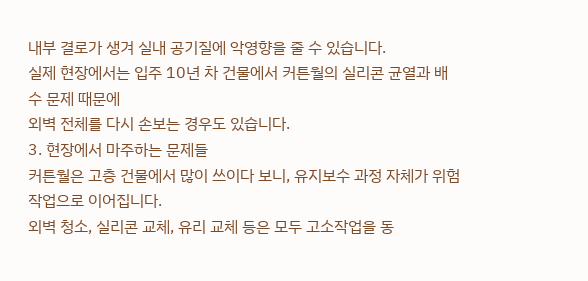내부 결로가 생겨 실내 공기질에 악영향을 줄 수 있습니다.
실제 현장에서는 입주 10년 차 건물에서 커튼월의 실리콘 균열과 배수 문제 때문에
외벽 전체를 다시 손보는 경우도 있습니다.
3. 현장에서 마주하는 문제들
커튼월은 고층 건물에서 많이 쓰이다 보니, 유지보수 과정 자체가 위험작업으로 이어집니다.
외벽 청소, 실리콘 교체, 유리 교체 등은 모두 고소작업을 동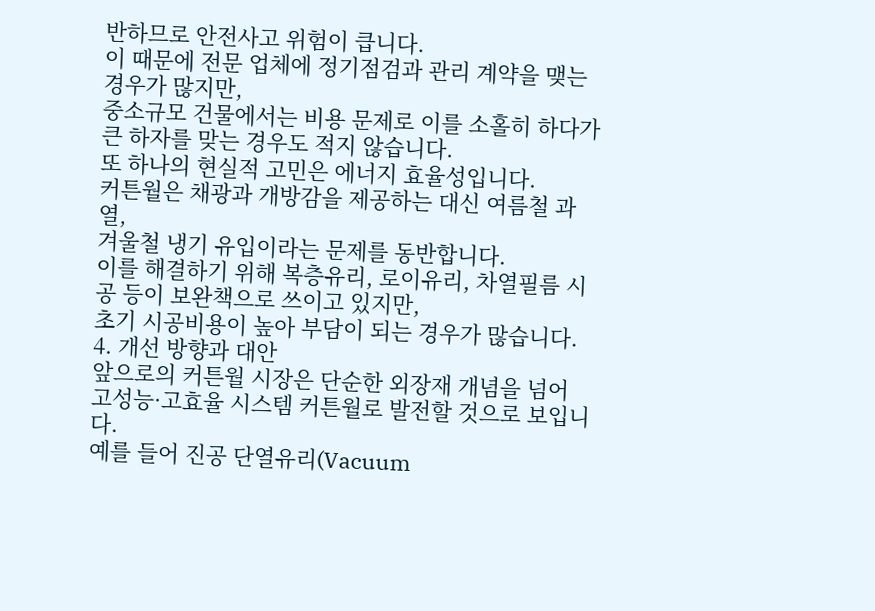반하므로 안전사고 위험이 큽니다.
이 때문에 전문 업체에 정기점검과 관리 계약을 맺는 경우가 많지만,
중소규모 건물에서는 비용 문제로 이를 소홀히 하다가 큰 하자를 맞는 경우도 적지 않습니다.
또 하나의 현실적 고민은 에너지 효율성입니다.
커튼월은 채광과 개방감을 제공하는 대신 여름철 과열,
겨울철 냉기 유입이라는 문제를 동반합니다.
이를 해결하기 위해 복층유리, 로이유리, 차열필름 시공 등이 보완책으로 쓰이고 있지만,
초기 시공비용이 높아 부담이 되는 경우가 많습니다.
4. 개선 방향과 대안
앞으로의 커튼월 시장은 단순한 외장재 개념을 넘어
고성능·고효율 시스템 커튼월로 발전할 것으로 보입니다.
예를 들어 진공 단열유리(Vacuum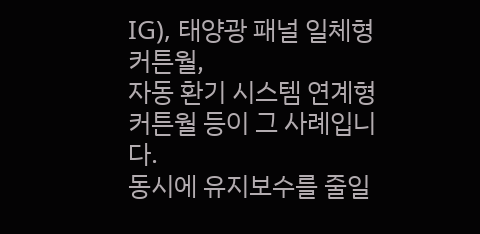IG), 태양광 패널 일체형 커튼월,
자동 환기 시스템 연계형 커튼월 등이 그 사례입니다.
동시에 유지보수를 줄일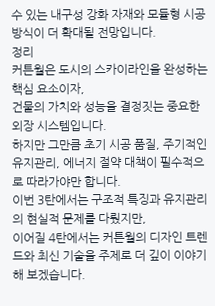수 있는 내구성 강화 자재와 모듈형 시공 방식이 더 확대될 전망입니다.
정리
커튼월은 도시의 스카이라인을 완성하는 핵심 요소이자,
건물의 가치와 성능을 결정짓는 중요한 외장 시스템입니다.
하지만 그만큼 초기 시공 품질, 주기적인 유지관리, 에너지 절약 대책이 필수적으로 따라가야만 합니다.
이번 3탄에서는 구조적 특징과 유지관리의 현실적 문제를 다뤘지만,
이어질 4탄에서는 커튼월의 디자인 트렌드와 최신 기술을 주제로 더 깊이 이야기해 보겠습니다.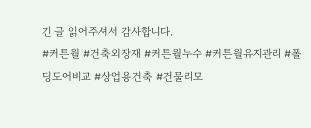긴 글 읽어주셔서 감사합니다.
#커튼월 #건축외장재 #커튼월누수 #커튼월유지관리 #폴딩도어비교 #상업용건축 #건물리모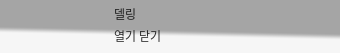델링
열기 닫기